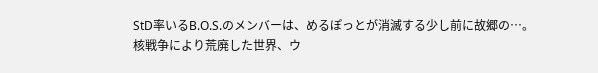StD率いるB.O.S.のメンバーは、めるぽっとが消滅する少し前に故郷の…。
核戦争により荒廃した世界、ウ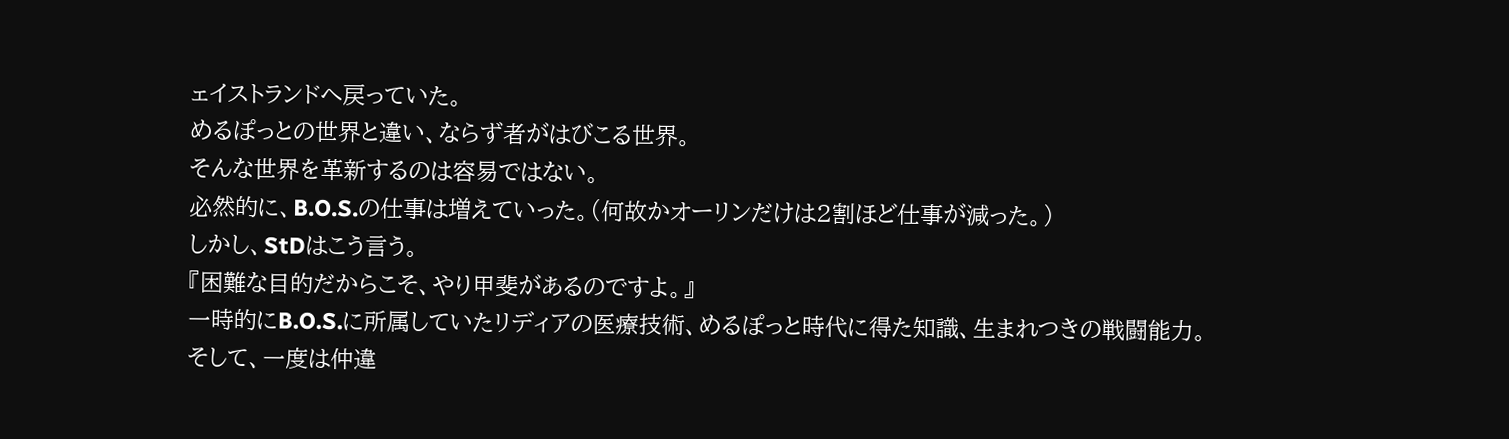ェイストランドへ戻っていた。
めるぽっとの世界と違い、ならず者がはびこる世界。
そんな世界を革新するのは容易ではない。
必然的に、B.O.S.の仕事は増えていった。(何故かオーリンだけは2割ほど仕事が減った。)
しかし、StDはこう言う。
『困難な目的だからこそ、やり甲斐があるのですよ。』
一時的にB.O.S.に所属していたリディアの医療技術、めるぽっと時代に得た知識、生まれつきの戦闘能力。
そして、一度は仲違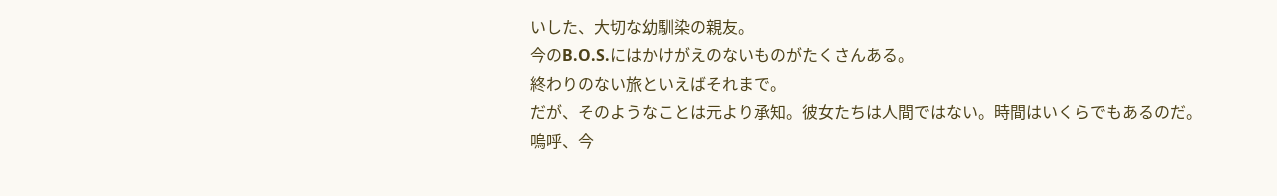いした、大切な幼馴染の親友。
今のB.O.S.にはかけがえのないものがたくさんある。
終わりのない旅といえばそれまで。
だが、そのようなことは元より承知。彼女たちは人間ではない。時間はいくらでもあるのだ。
嗚呼、今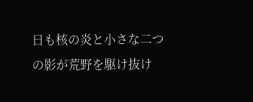日も核の炎と小さな二つの影が荒野を駆け抜け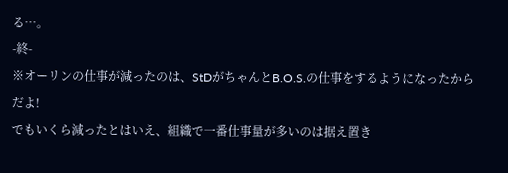る…。
-終-
※オーリンの仕事が減ったのは、StDがちゃんとB.O.S.の仕事をするようになったからだよ!
でもいくら減ったとはいえ、組織で一番仕事量が多いのは据え置き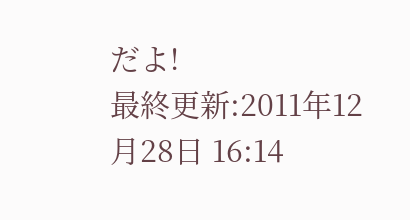だよ!
最終更新:2011年12月28日 16:14